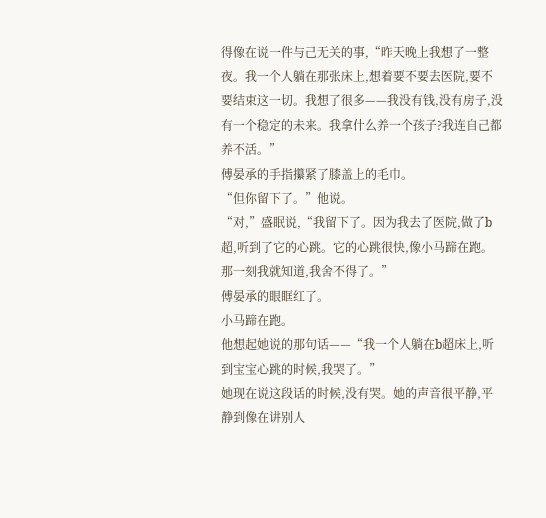得像在说一件与己无关的事,“昨天晚上我想了一整夜。我一个人躺在那张床上,想着要不要去医院,要不要结束这一切。我想了很多——我没有钱,没有房子,没有一个稳定的未来。我拿什么养一个孩子?我连自己都养不活。”
傅晏承的手指攥紧了膝盖上的毛巾。
“但你留下了。”他说。
“对,”盛眠说,“我留下了。因为我去了医院,做了b超,听到了它的心跳。它的心跳很快,像小马蹄在跑。那一刻我就知道,我舍不得了。”
傅晏承的眼眶红了。
小马蹄在跑。
他想起她说的那句话——“我一个人躺在b超床上,听到宝宝心跳的时候,我哭了。”
她现在说这段话的时候,没有哭。她的声音很平静,平静到像在讲别人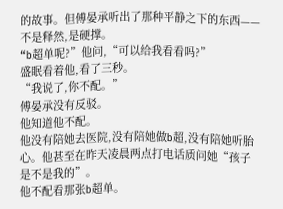的故事。但傅晏承听出了那种平静之下的东西——不是释然,是硬撑。
“b超单呢?”他问,“可以给我看看吗?”
盛眠看着他,看了三秒。
“我说了,你不配。”
傅晏承没有反驳。
他知道他不配。
他没有陪她去医院,没有陪她做b超,没有陪她听胎心。他甚至在昨天凌晨两点打电话质问她“孩子是不是我的”。
他不配看那张b超单。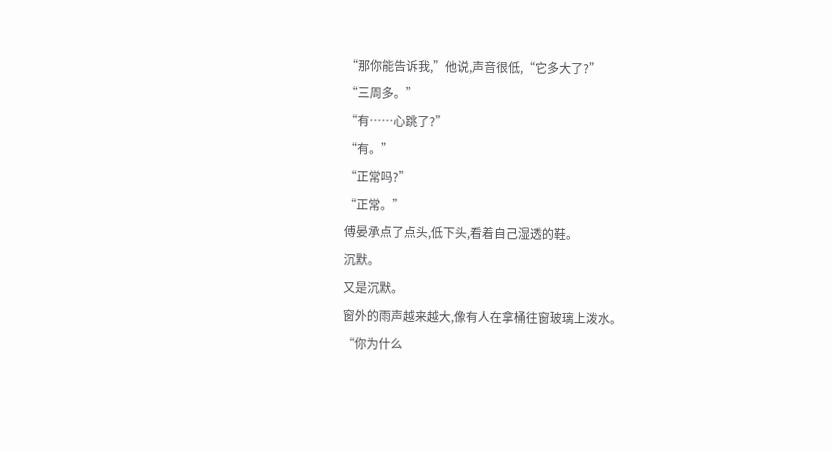“那你能告诉我,”他说,声音很低,“它多大了?”
“三周多。”
“有……心跳了?”
“有。”
“正常吗?”
“正常。”
傅晏承点了点头,低下头,看着自己湿透的鞋。
沉默。
又是沉默。
窗外的雨声越来越大,像有人在拿桶往窗玻璃上泼水。
“你为什么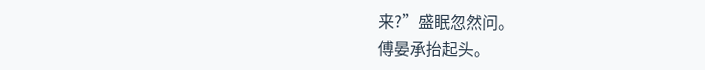来?”盛眠忽然问。
傅晏承抬起头。